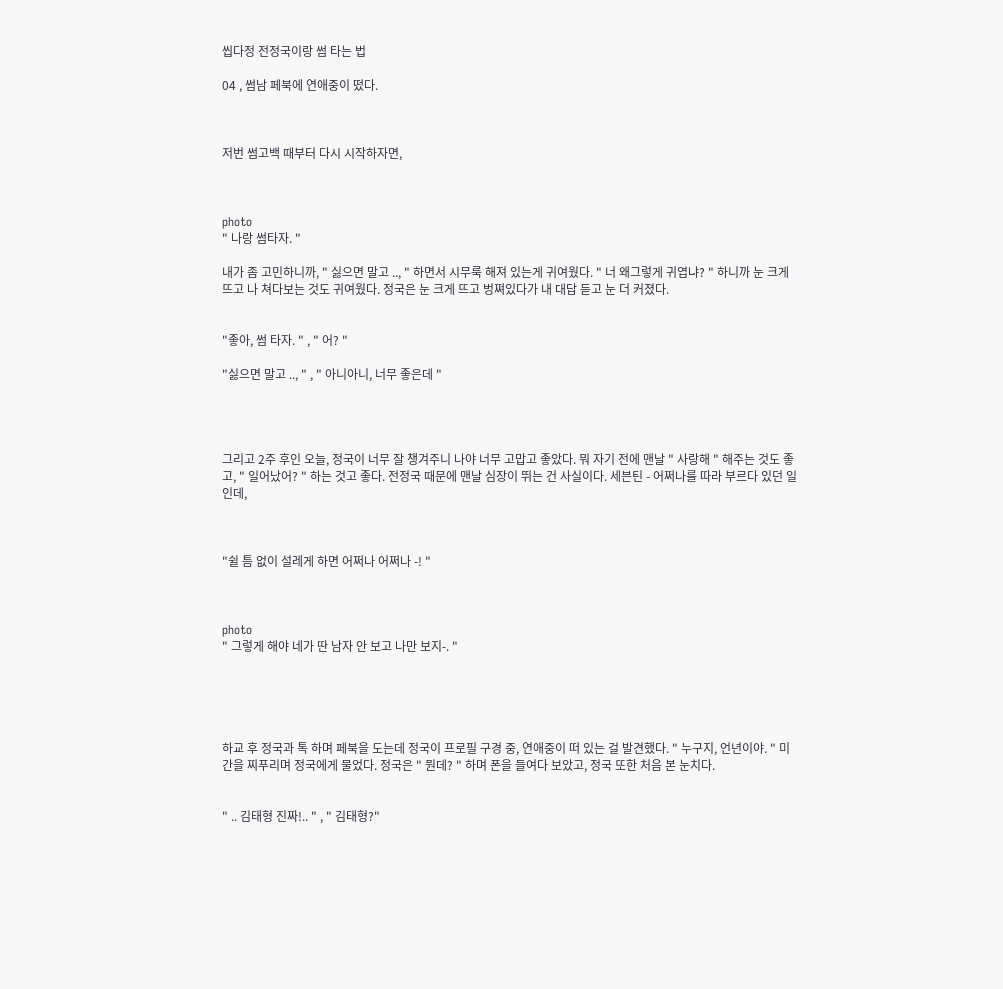씹다정 전정국이랑 썸 타는 법

04 , 썸남 페북에 연애중이 떴다.



저번 썸고백 때부터 다시 시작하자면,



photo
" 나랑 썸타자. "

내가 좀 고민하니까, " 싫으면 말고 .., " 하면서 시무룩 해져 있는게 귀여웠다. " 너 왜그렇게 귀엽냐? " 하니까 눈 크게 뜨고 나 쳐다보는 것도 귀여웠다. 정국은 눈 크게 뜨고 벙쪄있다가 내 대답 듣고 눈 더 커졌다.


"좋아, 썸 타자. " , " 어? "

"싫으면 말고 .., " , " 아니아니, 너무 좋은데 "




그리고 2주 후인 오늘, 정국이 너무 잘 챙겨주니 나야 너무 고맙고 좋았다. 뭐 자기 전에 맨날 " 사랑해 " 해주는 것도 좋고, " 일어났어? " 하는 것고 좋다. 전정국 때문에 맨날 심장이 뛰는 건 사실이다. 세븐틴 - 어쩌나를 따라 부르다 있던 일인데,



"쉴 틈 없이 설레게 하면 어쩌나 어쩌나 -! "



photo
" 그렇게 해야 네가 딴 남자 안 보고 나만 보지-. "





하교 후 정국과 톡 하며 페북을 도는데 정국이 프로필 구경 중, 연애중이 떠 있는 걸 발견했다. " 누구지, 언년이야. " 미간을 찌푸리며 정국에게 물었다. 정국은 " 뭔데? " 하며 폰을 들여다 보았고, 정국 또한 처음 본 눈치다.


" .. 김태형 진짜!.. " , " 김태형?"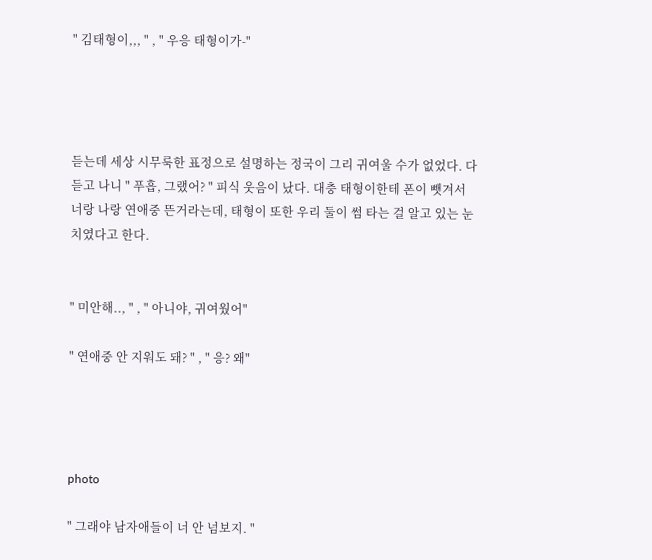" 김태형이,,, " , " 우응 태형이가-"




듣는데 세상 시무룩한 표정으로 설명하는 정국이 그리 귀여울 수가 없었다. 다 듣고 나니 " 푸흡, 그랬어? " 피식 웃음이 났다. 대충 태형이한테 폰이 뺏겨서 너랑 나랑 연애중 뜬거라는데, 태형이 또한 우리 둘이 썸 타는 걸 알고 있는 눈치였다고 한다.


" 미안해.., " , " 아니야, 귀여웠어"

" 연애중 안 지워도 돼? " , " 응? 왜"




photo

" 그래야 남자애들이 너 안 넘보지. "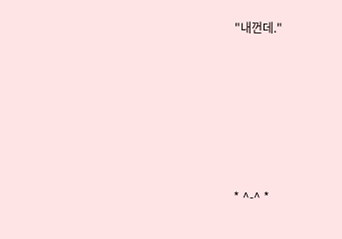"내껀데."








* ^-^ *